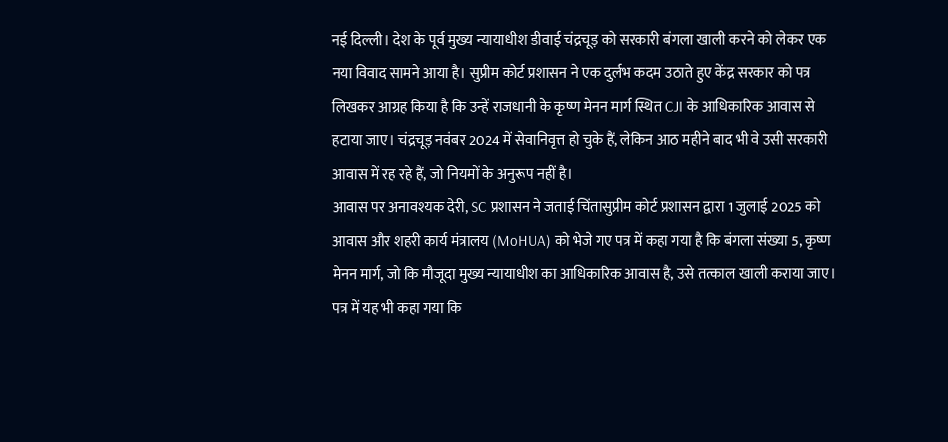नई दिल्ली। देश के पूर्व मुख्य न्यायाधीश डीवाई चंद्रचूड़ को सरकारी बंगला खाली करने को लेकर एक नया विवाद सामने आया है। सुप्रीम कोर्ट प्रशासन ने एक दुर्लभ कदम उठाते हुए केंद्र सरकार को पत्र लिखकर आग्रह किया है कि उन्हें राजधानी के कृष्ण मेनन मार्ग स्थित CJI के आधिकारिक आवास से हटाया जाए। चंद्रचूड़ नवंबर 2024 में सेवानिवृत्त हो चुके हैं, लेकिन आठ महीने बाद भी वे उसी सरकारी आवास में रह रहे हैं, जो नियमों के अनुरूप नहीं है।
आवास पर अनावश्यक देरी, SC प्रशासन ने जताई चिंतासुप्रीम कोर्ट प्रशासन द्वारा 1 जुलाई 2025 को आवास और शहरी कार्य मंत्रालय (MoHUA) को भेजे गए पत्र में कहा गया है कि बंगला संख्या 5, कृष्ण मेनन मार्ग, जो कि मौजूदा मुख्य न्यायाधीश का आधिकारिक आवास है, उसे तत्काल खाली कराया जाए। पत्र में यह भी कहा गया कि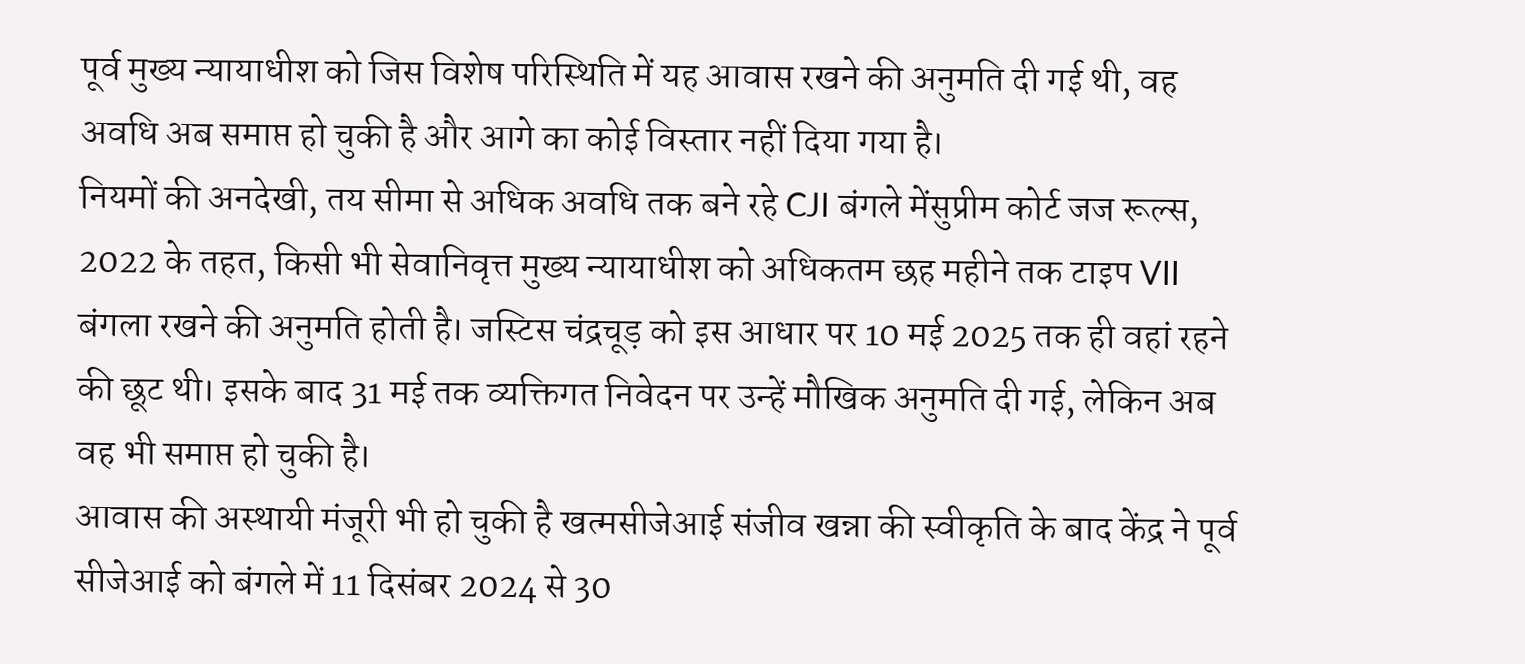पूर्व मुख्य न्यायाधीश को जिस विशेष परिस्थिति में यह आवास रखने की अनुमति दी गई थी, वह अवधि अब समाप्त हो चुकी है और आगे का कोई विस्तार नहीं दिया गया है।
नियमों की अनदेखी, तय सीमा से अधिक अवधि तक बने रहे CJI बंगले मेंसुप्रीम कोर्ट जज रूल्स, 2022 के तहत, किसी भी सेवानिवृत्त मुख्य न्यायाधीश को अधिकतम छह महीने तक टाइप VII बंगला रखने की अनुमति होती है। जस्टिस चंद्रचूड़ को इस आधार पर 10 मई 2025 तक ही वहां रहने की छूट थी। इसके बाद 31 मई तक व्यक्तिगत निवेदन पर उन्हें मौखिक अनुमति दी गई, लेकिन अब वह भी समाप्त हो चुकी है।
आवास की अस्थायी मंजूरी भी हो चुकी है खत्मसीजेआई संजीव खन्ना की स्वीकृति के बाद केंद्र ने पूर्व सीजेआई को बंगले में 11 दिसंबर 2024 से 30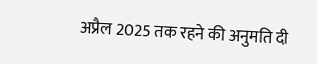अप्रैल 2025 तक रहने की अनुमति दी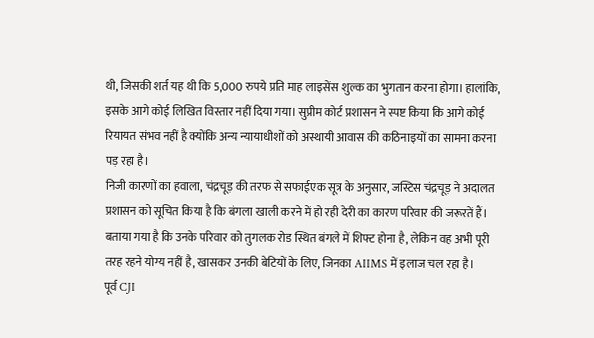थी, जिसकी शर्त यह थी कि 5,000 रुपये प्रति माह लाइसेंस शुल्क का भुगतान करना होगा। हालांकि, इसके आगे कोई लिखित विस्तार नहीं दिया गया। सुप्रीम कोर्ट प्रशासन ने स्पष्ट किया कि आगे कोई रियायत संभव नहीं है क्योंकि अन्य न्यायाधीशों को अस्थायी आवास की कठिनाइयों का सामना करना पड़ रहा है।
निजी कारणों का हवाला, चंद्रचूड़ की तरफ से सफाईएक सूत्र के अनुसार, जस्टिस चंद्रचूड़ ने अदालत प्रशासन को सूचित किया है कि बंगला खाली करने में हो रही देरी का कारण परिवार की जरूरतें हैं। बताया गया है कि उनके परिवार को तुगलक रोड स्थित बंगले में शिफ्ट होना है, लेकिन वह अभी पूरी तरह रहने योग्य नहीं है, खासकर उनकी बेटियों के लिए, जिनका AIIMS में इलाज चल रहा है।
पूर्व CJI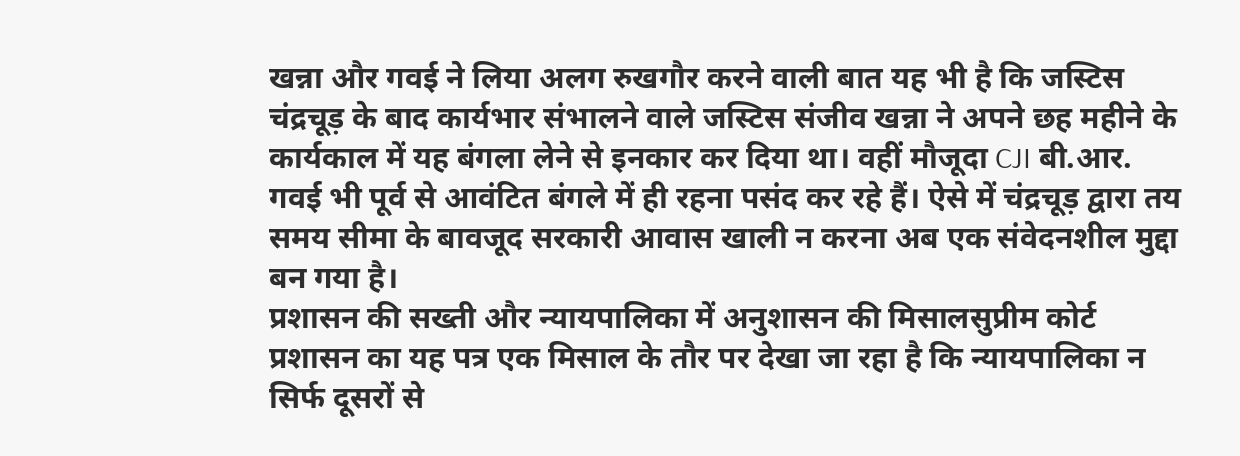खन्ना और गवई ने लिया अलग रुखगौर करने वाली बात यह भी है कि जस्टिस चंद्रचूड़ के बाद कार्यभार संभालने वाले जस्टिस संजीव खन्ना ने अपने छह महीने के कार्यकाल में यह बंगला लेने से इनकार कर दिया था। वहीं मौजूदा CJI बी.आर. गवई भी पूर्व से आवंटित बंगले में ही रहना पसंद कर रहे हैं। ऐसे में चंद्रचूड़ द्वारा तय समय सीमा के बावजूद सरकारी आवास खाली न करना अब एक संवेदनशील मुद्दा बन गया है।
प्रशासन की सख्ती और न्यायपालिका में अनुशासन की मिसालसुप्रीम कोर्ट प्रशासन का यह पत्र एक मिसाल के तौर पर देखा जा रहा है कि न्यायपालिका न सिर्फ दूसरों से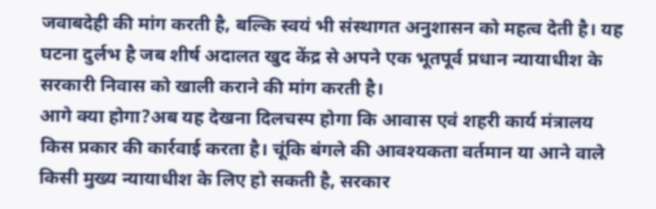जवाबदेही की मांग करती है, बल्कि स्वयं भी संस्थागत अनुशासन को महत्व देती है। यह घटना दुर्लभ है जब शीर्ष अदालत खुद केंद्र से अपने एक भूतपूर्व प्रधान न्यायाधीश के सरकारी निवास को खाली कराने की मांग करती है।
आगे क्या होगा?अब यह देखना दिलचस्प होगा कि आवास एवं शहरी कार्य मंत्रालय किस प्रकार की कार्रवाई करता है। चूंकि बंगले की आवश्यकता वर्तमान या आने वाले किसी मुख्य न्यायाधीश के लिए हो सकती है, सरकार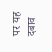पर यह दबाव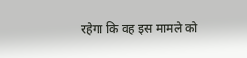रहेगा कि वह इस मामले को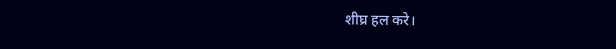शीघ्र हल करे।